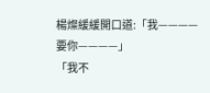楊燦緩緩開口道:「我————要你————」
「我不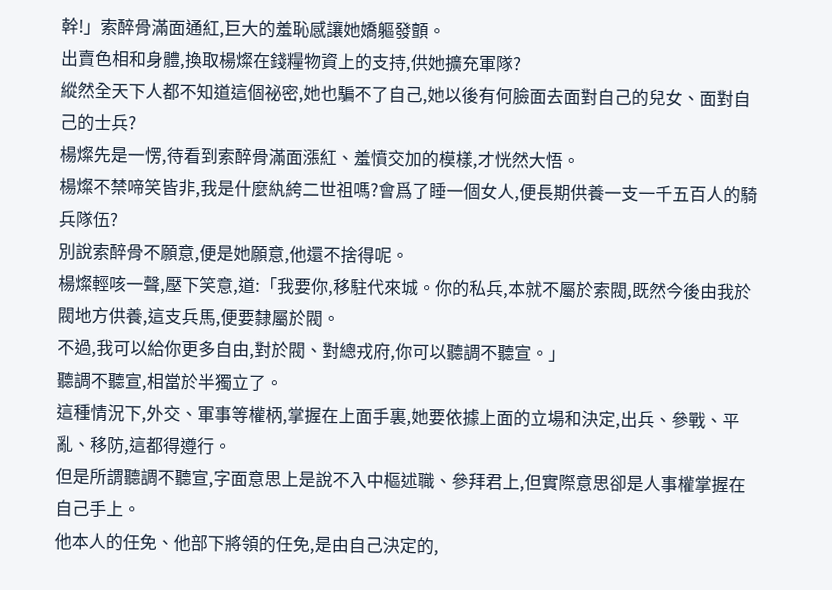幹!」索醉骨滿面通紅,巨大的羞恥感讓她嬌軀發顫。
出賣色相和身體,換取楊燦在錢糧物資上的支持,供她擴充軍隊?
縱然全天下人都不知道這個祕密,她也騙不了自己,她以後有何臉面去面對自己的兒女、面對自己的士兵?
楊燦先是一愣,待看到索醉骨滿面漲紅、羞憤交加的模樣,才恍然大悟。
楊燦不禁啼笑皆非,我是什麼紈絝二世祖嗎?會爲了睡一個女人,便長期供養一支一千五百人的騎兵隊伍?
別說索醉骨不願意,便是她願意,他還不捨得呢。
楊燦輕咳一聲,壓下笑意,道:「我要你,移駐代來城。你的私兵,本就不屬於索閥,既然今後由我於閥地方供養,這支兵馬,便要隸屬於閥。
不過,我可以給你更多自由,對於閥、對總戎府,你可以聽調不聽宣。」
聽調不聽宣,相當於半獨立了。
這種情況下,外交、軍事等權柄,掌握在上面手裏,她要依據上面的立場和決定,出兵、參戰、平亂、移防,這都得遵行。
但是所謂聽調不聽宣,字面意思上是說不入中樞述職、參拜君上,但實際意思卻是人事權掌握在自己手上。
他本人的任免、他部下將領的任免,是由自己決定的,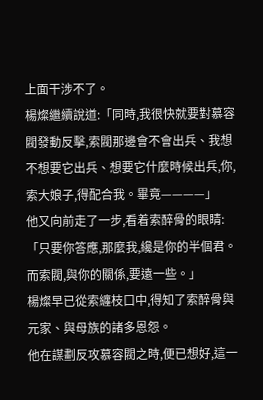上面干涉不了。
楊燦繼續說道:「同時,我很快就要對慕容閥發動反擊,索閥那邊會不會出兵、我想不想要它出兵、想要它什麼時候出兵,你,索大娘子,得配合我。畢竟————」
他又向前走了一步,看着索醉骨的眼睛:「只要你答應,那麼我,纔是你的半個君。
而索閥,與你的關係,要遠一些。」
楊燦早已從索纏枝口中,得知了索醉骨與元家、與母族的諸多恩怨。
他在謀劃反攻慕容閥之時,便已想好,這一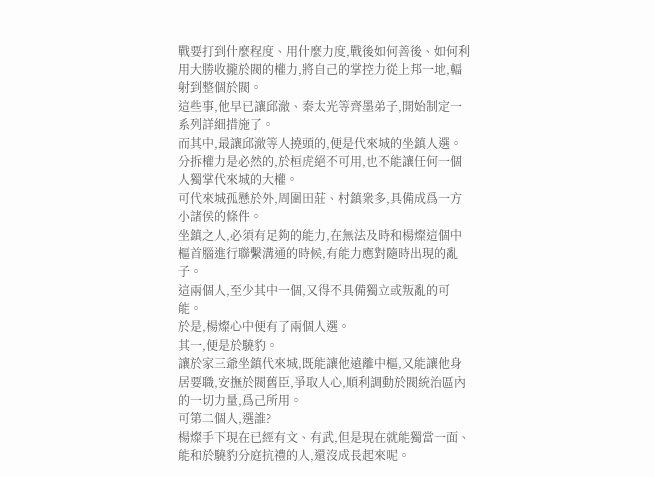戰要打到什麼程度、用什麼力度,戰後如何善後、如何利用大勝收攏於閥的權力,將自己的掌控力從上邦一地,輻射到整個於閥。
這些事,他早已讓邱澈、秦太光等齊墨弟子,開始制定一系列詳細措施了。
而其中,最讓邱澈等人撓頭的,便是代來城的坐鎮人選。
分拆權力是必然的,於桓虎絕不可用,也不能讓任何一個人獨掌代來城的大權。
可代來城孤懸於外,周圍田莊、村鎮衆多,具備成爲一方小諸侯的條件。
坐鎮之人,必須有足夠的能力,在無法及時和楊燦這個中樞首腦進行聯繫溝通的時候,有能力應對隨時出現的亂子。
這兩個人,至少其中一個,又得不具備獨立或叛亂的可能。
於是,楊燦心中便有了兩個人選。
其一,便是於驍豹。
讓於家三爺坐鎮代來城,既能讓他遠離中樞,又能讓他身居要職,安撫於閥舊臣,爭取人心,順利調動於閥統治區內的一切力量,爲己所用。
可第二個人,選誰?
楊燦手下現在已經有文、有武,但是現在就能獨當一面、能和於驍豹分庭抗禮的人,還沒成長起來呢。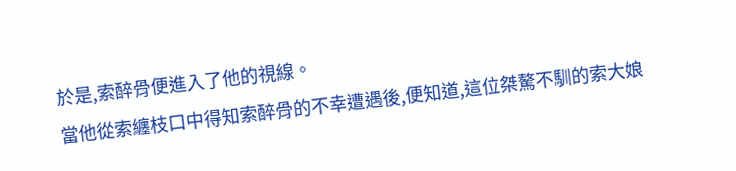於是,索醉骨便進入了他的視線。
當他從索纏枝口中得知索醉骨的不幸遭遇後,便知道,這位桀驁不馴的索大娘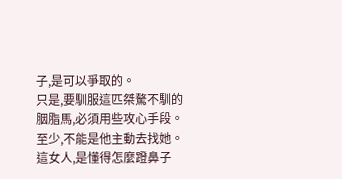子,是可以爭取的。
只是,要馴服這匹桀驁不馴的胭脂馬,必須用些攻心手段。
至少,不能是他主動去找她。
這女人,是懂得怎麼蹬鼻子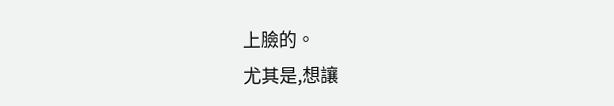上臉的。
尤其是,想讓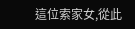這位索家女,從此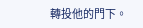轉投他的門下。